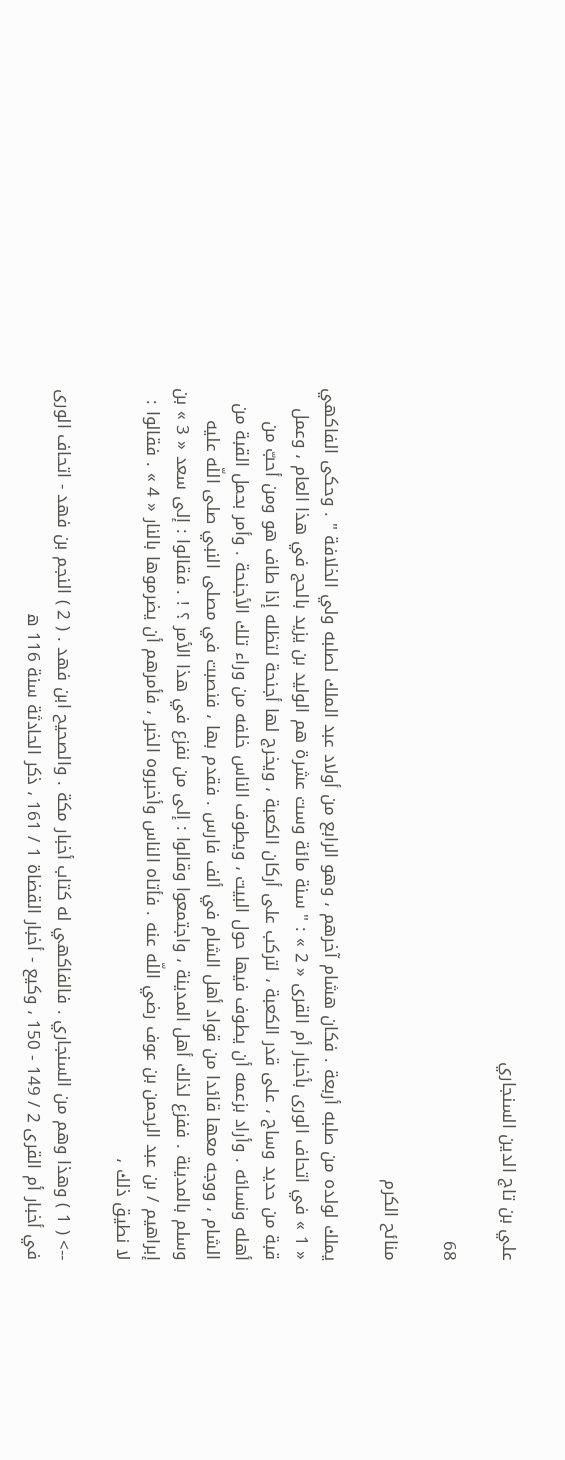علي بن تاج الدين السنجاري

68

منائح الكرم

يملك لولده من صلبه أربعة . فكان هشام آخرهم ، وهو الرابع من أولاد عبد الملك لصلبه ولي الخلافة " . وحكى الفاكهي « 1 » في اتحاف الورى بأخبار أم القرى « 2 » : " سنة مائة وست عشرة هم الوليد بن يزيد بالحج في هذا العام ، وعمل قبة من حديد وساج ، على قدر الكعبة ، لتركب على أركان الكعبة ، ويخرج لها أجنحة لتظله إذا طاف هو ومن أحبّ من أهله ونسائه . وأراد بزعمه أن يطوف فيها حول البيت ، ويطوف الناس خلفه من وراء تلك الأجنحة . وأمر بحمل القبة من الشام ، ووجه معها قائدا من قواد أهل الشام في ألف فارس . فقدم بها ، فنصبت في مصلى النبي صلى اللّه عليه وسلم بالمدينة . ففزع لذلك أهل المدينة ، واجتمعوا وقالوا : إلى من نفزع في هذا الأمر ؟ ! . فقالوا : إلى سعد « 3 » بن إبراهيم / بن عبد الرحمن بن عوف رضي اللّه عنه . فأتاه الناس وأخبروه الخبر ، فأمرهم أن يضرموها بالنار « 4 » . فقالوا : لا نطيق ذلك ،

--> ( 1 ) وهذا وهم من السنجاري . فالفاكهي له كتاب أخبار مكة . والصحيح ابن فهد . ( 2 ) النجم بن فهد - اتحاف الورى في أخبار أم القرى 2 / 149 - 150 ، وكيع - أخبار القضاة 1 / 161 ، ذكر الحادثة سنة 116 ه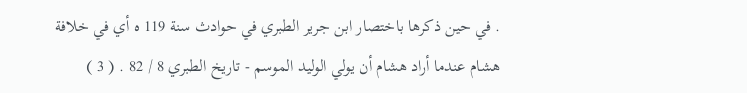. في حين ذكرها باختصار ابن جرير الطبري في حوادث سنة 119 ه أي في خلافة هشام عندما أراد هشام أن يولي الوليد الموسم - تاريخ الطبري 8 / 82 . ( 3 )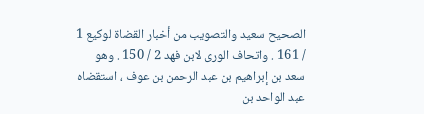الصحيح سعيد والتصويب من أخبار القضاة لوكيع 1 / 161 . واتحاف الورى لابن فهد 2 / 150 . وهو سعد بن إبراهيم بن عبد الرحمن بن عوف ، استقضاه عبد الواحد بن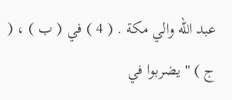عبد اللّه والي مكة . ( 4 ) في ( ب ) ، ( ج ) " يضربوا في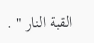القبة النار " .